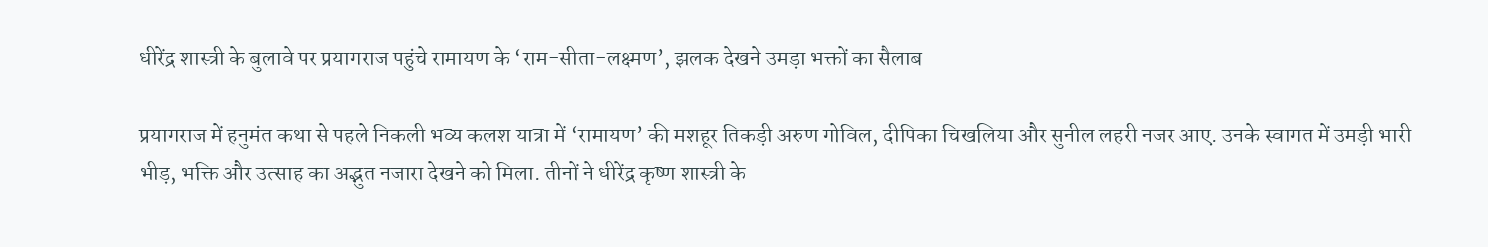धीरेंद्र शास्त्री के बुलावे पर प्रयागराज पहुंचे रामायण के ‘राम-सीता-लक्ष्मण’, झलक देखने उमड़ा भक्तों का सैलाब

प्रयागराज में हनुमंत कथा से पहले निकली भव्य कलश यात्रा में ‘रामायण’ की मशहूर तिकड़ी अरुण गोविल, दीपिका चिखलिया और सुनील लहरी नजर आए. उनके स्वागत में उमड़ी भारी भीड़, भक्ति और उत्साह का अद्भुत नजारा देखने को मिला. तीनों ने धीरेंद्र कृष्ण शास्त्री के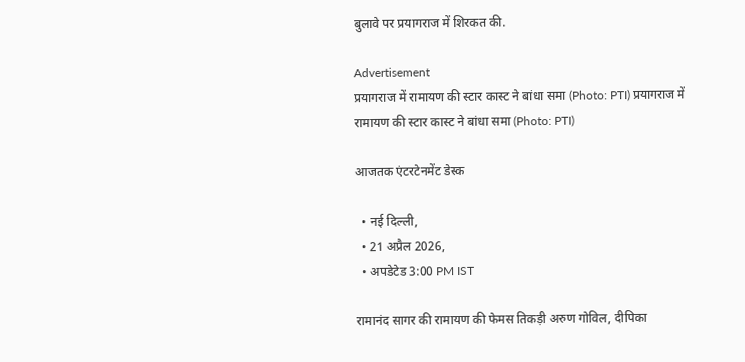बुलावे पर प्रयागराज में शिरकत की.

Advertisement
प्रयागराज में रामायण की स्टार कास्ट ने बांधा समा (Photo: PTI) प्रयागराज में रामायण की स्टार कास्ट ने बांधा समा (Photo: PTI)

आजतक एंटरटेनमेंट डेस्क

  • नई दिल्ली,
  • 21 अप्रैल 2026,
  • अपडेटेड 3:00 PM IST

रामानंद सागर की रामायण की फेमस तिकड़ी अरुण गोविल, दीपिका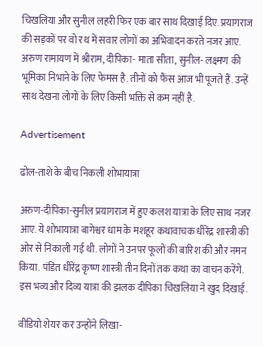चिखलिया और सुनील लहरी फिर एक बार साथ दिखाई दिए. प्रयागराज की सड़कों पर वो रथ में सवार लोगों का अभिवादन करते नजर आए. अरुण रामायण में श्रीराम, दीपिका- माता सीता, सुनील- लक्ष्मण की भूमिका निभाने के लिए फेमस है. तीनों को फैंस आज भी पूजते हैं. उन्हें साथ देखना लोगों के लिए किसी भक्ति से कम नहीं है.

Advertisement

ढोल-ताशे के बीच निकली शोभायात्रा

अरुण-दीपिका-सुनील प्रयागराज में हुए कलश यात्रा के लिए साथ नजर आए. ये शोभायात्रा बागेश्वर धाम के मशहूर कथावाचक धीरेंद्र शास्त्री की ओर से निकाली गई थी. लोगों ने उनपर फूलों की बारिश की और नमन किया. पंडित धीरेंद्र कृष्ण शास्त्री तीन दिनों तक कथा का वाचन करेंगे. इस भव्य और दिव्य यात्रा की झलक दीपिका चिखलिया ने खुद दिखाई.

वीडियो शेयर कर उन्होंने लिखा-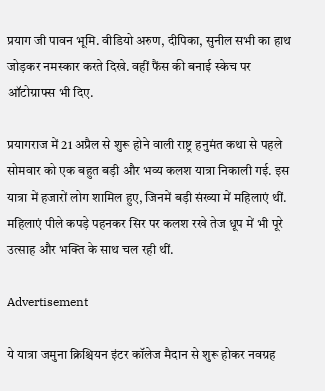प्रयाग जी पावन भूमि. वीडियो अरुण, दीपिका, सुनील सभी का हाथ जोड़कर नमस्कार करते दिखे. वहीं फैंस की बनाई स्केच पर ऑटोग्राफ्स भी दिए.

प्रयागराज में 21 अप्रैल से शुरू होने वाली राष्ट्र हनुमंत कथा से पहले सोमवार को एक बहुत बड़ी और भव्य कलश यात्रा निकाली गई. इस यात्रा में हजारों लोग शामिल हुए, जिनमें बड़ी संख्या में महिलाएं थीं. महिलाएं पीले कपड़े पहनकर सिर पर कलश रखे तेज धूप में भी पूरे उत्साह और भक्ति के साथ चल रही थीं.

Advertisement

ये यात्रा जमुना क्रिश्चियन इंटर कॉलेज मैदान से शुरू होकर नवग्रह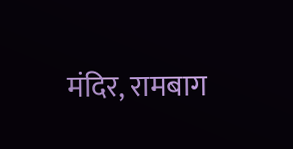मंदिर, रामबाग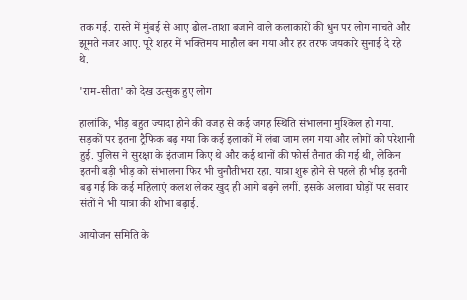तक गई. रास्ते में मुंबई से आए ढोल-ताशा बजाने वाले कलाकारों की धुन पर लोग नाचते और झूमते नजर आए. पूरे शहर में भक्तिमय माहौल बन गया और हर तरफ जयकारे सुनाई दे रहे थे.

'राम-सीता' को देख उत्सुक हुए लोग

हालांकि, भीड़ बहुत ज्यादा होने की वजह से कई जगह स्थिति संभालना मुश्किल हो गया. सड़कों पर इतना ट्रैफिक बढ़ गया कि कई इलाकों में लंबा जाम लग गया और लोगों को परेशानी हुई. पुलिस ने सुरक्षा के इंतजाम किए थे और कई थानों की फोर्स तैनात की गई थी, लेकिन इतनी बड़ी भीड़ को संभालना फिर भी चुनौतीभरा रहा. यात्रा शुरू होने से पहले ही भीड़ इतनी बढ़ गई कि कई महिलाएं कलश लेकर खुद ही आगे बढ़ने लगीं. इसके अलावा घोड़ों पर सवार संतों ने भी यात्रा की शोभा बढ़ाई.

आयोजन समिति के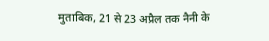मुताबिक, 21 से 23 अप्रैल तक नैनी के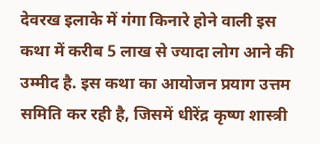देवरख इलाके में गंगा किनारे होने वाली इस कथा में करीब 5 लाख से ज्यादा लोग आने की उम्मीद है. इस कथा का आयोजन प्रयाग उत्तम समिति कर रही है, जिसमें धीरेंद्र कृष्ण शास्त्री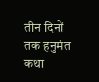तीन दिनों तक हनुमंत कथा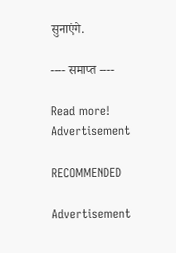सुनाएंगे.

---- समाप्त ----

Read more!
Advertisement

RECOMMENDED

Advertisement